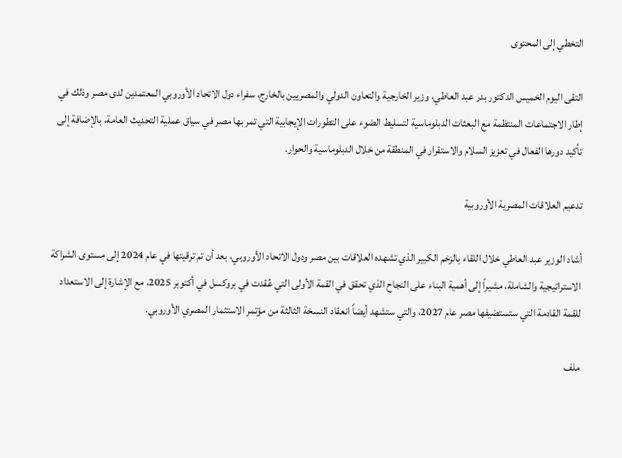التخطي إلى المحتوى

التقى اليوم الخميس الدكتور بدر عبد العاطي، وزير الخارجية والتعاون الدولي والمصريين بالخارج، سفراء دول الاتحاد الأوروبي المعتمدين لدى مصر وذلك في إطار الاجتماعات المنتظمة مع البعثات الدبلوماسية لتسليط الضوء على التطورات الإيجابية التي تمر بها مصر في سياق عملية التحديث العامة، بالإضافة إلى تأكيد دورها الفعال في تعزيز السلام والاستقرار في المنطقة من خلال الدبلوماسية والحوار.

تدعيم العلاقات المصرية الأوروبية

أشاد الوزير عبد العاطي خلال اللقاء بالزخم الكبير الذي تشهده العلاقات بين مصر ودول الاتحاد الأوروبي، بعد أن تم ترقيتها في عام 2024 إلى مستوى الشراكة الاستراتيجية والشاملة، مشيراً إلى أهمية البناء على النجاح الذي تحقق في القمة الأولى التي عُقدت في بروكسل في أكتوبر 2025، مع الإشارة إلى الاستعداد للقمة القادمة التي ستستضيفها مصر عام 2027، والتي ستشهد أيضاً انعقاد النسخة الثالثة من مؤتمر الاستثمار المصري الأوروبي.

ملف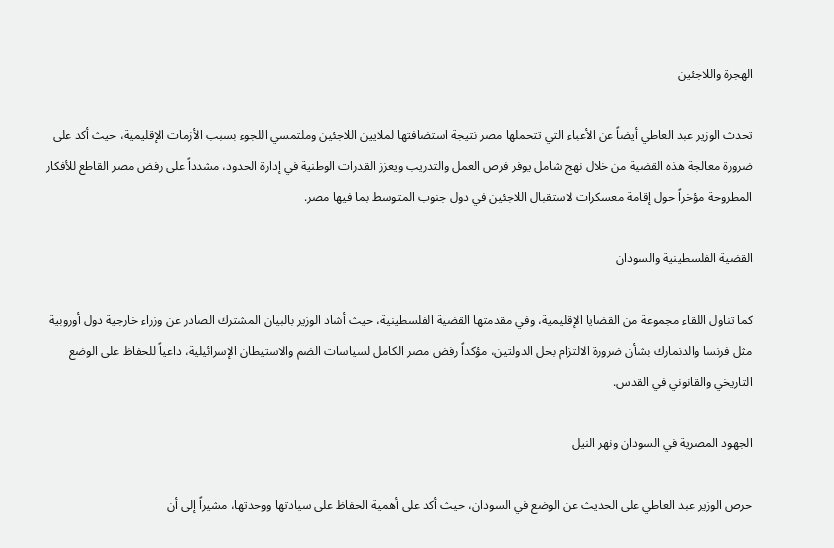الهجرة واللاجئين

تحدث الوزير عبد العاطي أيضاً عن الأعباء التي تتحملها مصر نتيجة استضافتها لملايين اللاجئين وملتمسي اللجوء بسبب الأزمات الإقليمية، حيث أكد على ضرورة معالجة هذه القضية من خلال نهج شامل يوفر فرص العمل والتدريب ويعزز القدرات الوطنية في إدارة الحدود، مشدداً على رفض مصر القاطع للأفكار المطروحة مؤخراً حول إقامة معسكرات لاستقبال اللاجئين في دول جنوب المتوسط بما فيها مصر.

القضية الفلسطينية والسودان

كما تناول اللقاء مجموعة من القضايا الإقليمية، وفي مقدمتها القضية الفلسطينية، حيث أشاد الوزير بالبيان المشترك الصادر عن وزراء خارجية دول أوروبية مثل فرنسا والدنمارك بشأن ضرورة الالتزام بحل الدولتين، مؤكداً رفض مصر الكامل لسياسات الضم والاستيطان الإسرائيلية، داعياً للحفاظ على الوضع التاريخي والقانوني في القدس.

الجهود المصرية في السودان ونهر النيل

حرص الوزير عبد العاطي على الحديث عن الوضع في السودان، حيث أكد على أهمية الحفاظ على سيادتها ووحدتها، مشيراً إلى أن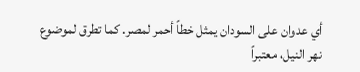أي عدوان على السودان يمثل خطاً أحمر لمصر. كما تطرق لموضوع نهر النيل، معتبراً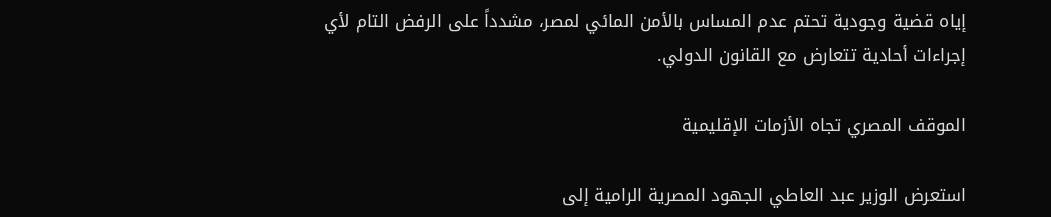إياه قضية وجودية تحتم عدم المساس بالأمن المائي لمصر، مشدداً على الرفض التام لأي إجراءات أحادية تتعارض مع القانون الدولي.

الموقف المصري تجاه الأزمات الإقليمية

استعرض الوزير عبد العاطي الجهود المصرية الرامية إلى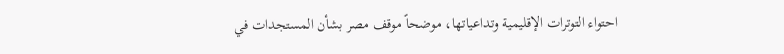احتواء التوترات الإقليمية وتداعياتها، موضحاً موقف مصر بشأن المستجدات في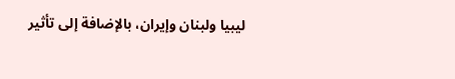ليبيا ولبنان وإيران، بالإضافة إلى تأثير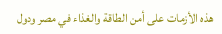هذه الأزمات على أمن الطاقة والغذاء في مصر ودول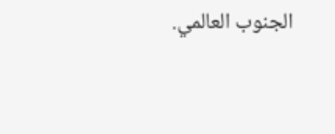الجنوب العالمي.